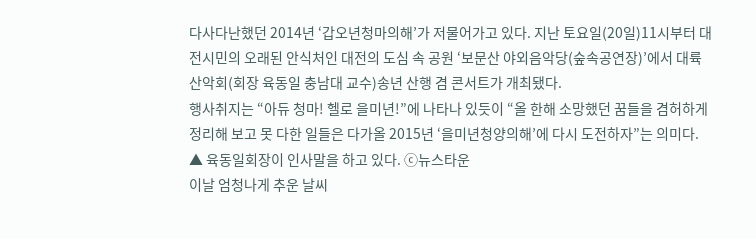다사다난했던 2014년 ‘갑오년청마의해’가 저물어가고 있다. 지난 토요일(20일)11시부터 대전시민의 오래된 안식처인 대전의 도심 속 공원 ‘보문산 야외음악당(숲속공연장)’에서 대륙산악회(회장 육동일 충남대 교수)송년 산행 겸 콘서트가 개최됐다.
행사취지는 “아듀 청마! 헬로 을미년!”에 나타나 있듯이 “올 한해 소망했던 꿈들을 겸허하게 정리해 보고 못 다한 일들은 다가올 2015년 ‘을미년청양의해’에 다시 도전하자”는 의미다.
▲ 육동일회장이 인사말을 하고 있다. ⓒ뉴스타운
이날 엄청나게 추운 날씨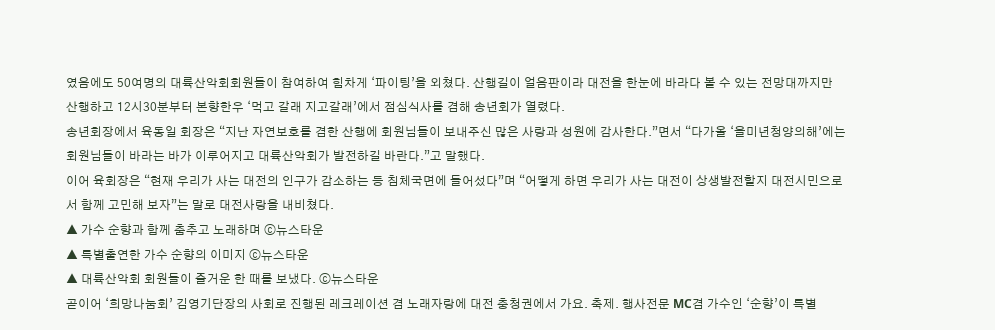였음에도 50여명의 대륙산악회회원들이 참여하여 힘차게 ‘파이팅’을 외쳤다. 산행길이 얼음판이라 대전을 한눈에 바라다 볼 수 있는 전망대까지만 산행하고 12시30분부터 본향한우 ‘먹고 갈래 지고갈래’에서 점심식사를 겸해 송년회가 열렸다.
송년회장에서 육동일 회장은 “지난 자연보호를 겸한 산행에 회원님들이 보내주신 많은 사랑과 성원에 감사한다.”면서 “다가올 ‘을미년청양의해’에는 회원님들이 바라는 바가 이루어지고 대륙산악회가 발전하길 바란다.”고 말했다.
이어 육회장은 “현재 우리가 사는 대전의 인구가 감소하는 등 침체국면에 들어섰다”며 “어떻게 하면 우리가 사는 대전이 상생발전할지 대전시민으로서 함께 고민해 보자”는 말로 대전사랑을 내비쳤다.
▲ 가수 순향과 함께 춤추고 노래하며 ⓒ뉴스타운
▲ 특별출연한 가수 순향의 이미지 ⓒ뉴스타운
▲ 대륙산악회 회원들이 즐거운 한 때를 보냈다. ⓒ뉴스타운
곧이어 ‘희망나눔회’ 김영기단장의 사회로 진행된 레크레이션 겸 노래자랑에 대전 충청권에서 가요. 축제. 행사전문 MC겸 가수인 ‘순향’이 특별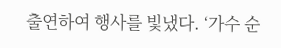출연하여 행사를 빛냈다. ‘가수 순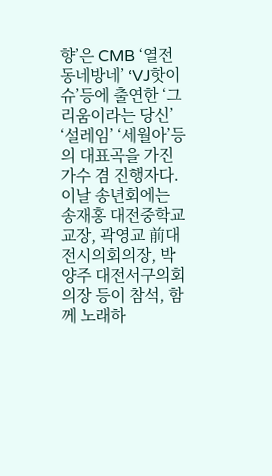향’은 CMB ‘열전동네방네’ ‘VJ핫이슈’등에 출연한 ‘그리움이라는 당신’ ‘설레임’ ‘세월아’등의 대표곡을 가진 가수 겸 진행자다.
이날 송년회에는 송재홍 대전중학교 교장, 곽영교 前대전시의회의장, 박양주 대전서구의회의장 등이 참석, 함께 노래하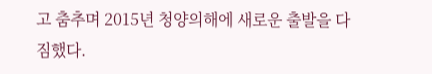고 춤추며 2015년 청양의해에 새로운 출발을 다짐했다.